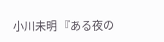小川未明 『ある夜の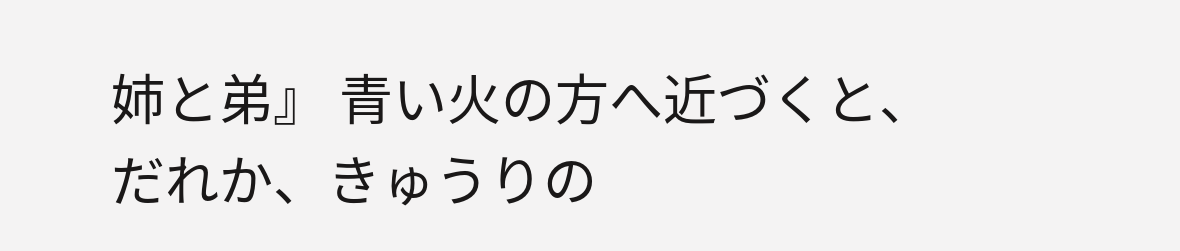姉と弟』 青い火の方へ近づくと、だれか、きゅうりの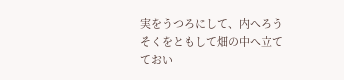実をうつろにして、内へろうそくをともして畑の中へ立てておい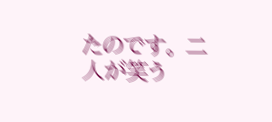たのです。 二人が笑う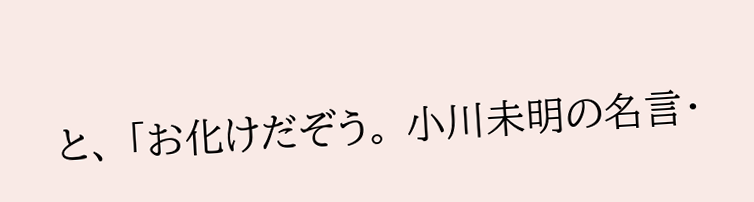と、 「お化けだぞう。 小川未明の名言・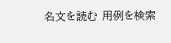名文を読む 用例を検索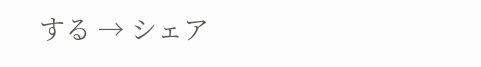する → シェア